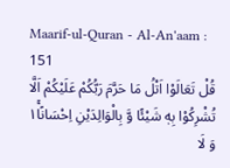Maarif-ul-Quran - Al-An'aam : 151
قُلْ تَعَالَوْا اَتْلُ مَا حَرَّمَ رَبُّكُمْ عَلَیْكُمْ اَلَّا تُشْرِكُوْا بِهٖ شَیْئًا وَّ بِالْوَالِدَیْنِ اِحْسَانًا١ۚ وَ لَا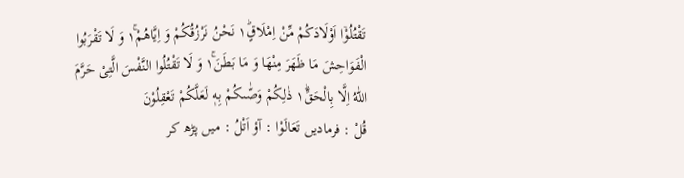تَقْتُلُوْۤا اَوْلَادَكُمْ مِّنْ اِمْلَاقٍ١ؕ نَحْنُ نَرْزُقُكُمْ وَ اِیَّاهُمْ١ۚ وَ لَا تَقْرَبُوا الْفَوَاحِشَ مَا ظَهَرَ مِنْهَا وَ مَا بَطَنَ١ۚ وَ لَا تَقْتُلُوا النَّفْسَ الَّتِیْ حَرَّمَ اللّٰهُ اِلَّا بِالْحَقِّ١ؕ ذٰلِكُمْ وَصّٰىكُمْ بِهٖ لَعَلَّكُمْ تَعْقِلُوْنَ
قُلْ : فرمادیں تَعَالَوْا : آؤ اَتْلُ : میں پڑھ کر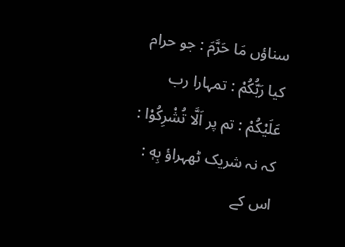سناؤں مَا حَرَّمَ : جو حرام کیا رَبُّكُمْ : تمہارا رب عَلَيْكُمْ : تم پر اَلَّا تُشْرِكُوْا : کہ نہ شریک ٹھہراؤ بِهٖ : اس کے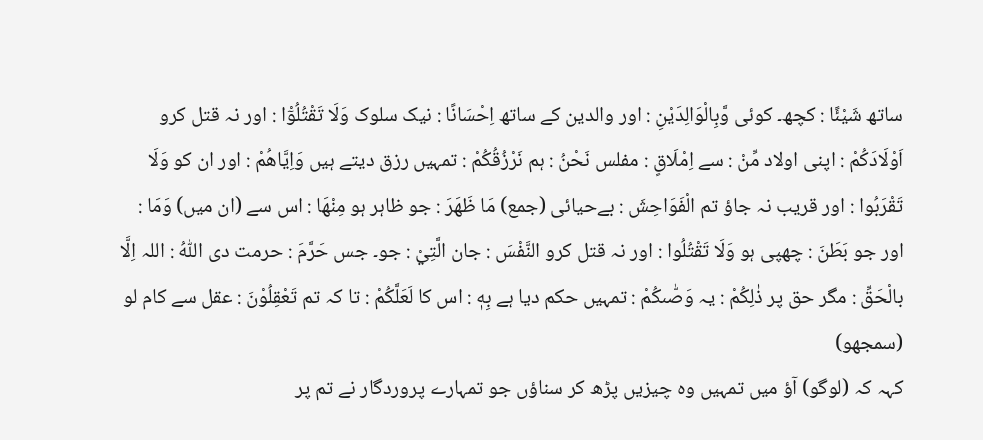ساتھ شَيْئًا : کچھ۔ کوئی وَّبِالْوَالِدَيْنِ : اور والدین کے ساتھ اِحْسَانًا : نیک سلوک وَلَا تَقْتُلُوْٓا : اور نہ قتل کرو اَوْلَادَكُمْ : اپنی اولاد مِّنْ : سے اِمْلَاقٍ : مفلس نَحْنُ : ہم نَرْزُقُكُمْ : تمہیں رزق دیتے ہیں وَاِيَّاهُمْ : اور ان کو وَلَا تَقْرَبُوا : اور قریب نہ جاؤ تم الْفَوَاحِشَ : بےحیائی (جمع) مَا ظَهَرَ : جو ظاہر ہو مِنْهَا : اس سے (ان میں) وَمَا : اور جو بَطَنَ : چھپی ہو وَلَا تَقْتُلُوا : اور نہ قتل کرو النَّفْسَ : جان الَّتِيْ : جو۔ جس حَرَّمَ : حرمت دی اللّٰهُ : اللہ اِلَّا بالْحَقِّ : مگر حق پر ذٰلِكُمْ : یہ وَصّٰىكُمْ : تمہیں حکم دیا ہے بِهٖ : اس کا لَعَلَّكُمْ : تا کہ تم تَعْقِلُوْنَ : عقل سے کام لو (سمجھو)
کہہ کہ (لوگو) آؤ میں تمہیں وہ چیزیں پڑھ کر سناؤں جو تمہارے پروردگار نے تم پر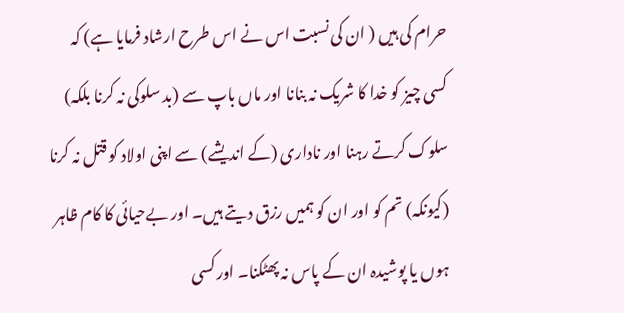حرام کی ہیں ( ان کی نسبت اس نے اس طرح ارشاد فرمایا ہے) کہ کسی چیز کو خدا کا شریک نہ بنانا اور ماں باپ سے (بد سلوکی نہ کرنا بلکہ) سلوک کرتے رہنا اور ناداری (کے اندیشے) سے اپنی اولاد کو قتل نہ کرنا (کیونکہ) تم کو اور ان کو ہمیں رزق دیتے ہیں۔ اور بےحیائی کا کام ظاہر ہوں یا پوشیدہ ان کے پاس نہ پھٹکنا۔ اور کسی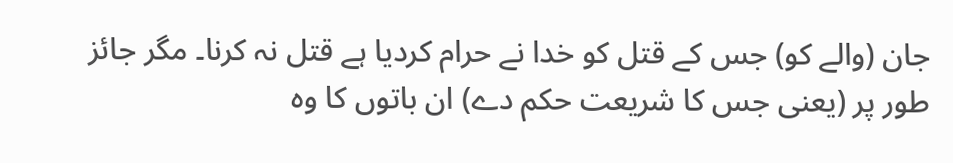جان (والے کو) جس کے قتل کو خدا نے حرام کردیا ہے قتل نہ کرنا۔ مگر جائز طور پر (یعنی جس کا شریعت حکم دے) ان باتوں کا وہ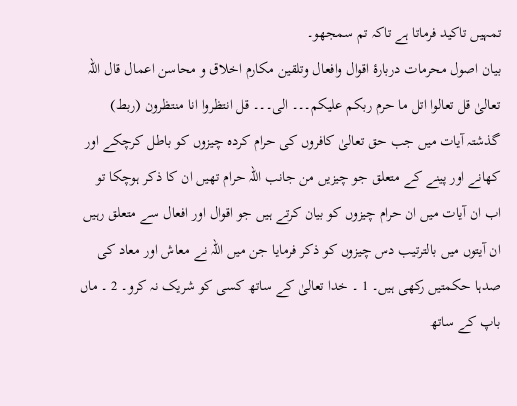تمہیں تاکید فرماتا ہے تاکہ تم سمجھو۔
بیان اصول محرمات دربارۂ اقوال وافعال وتلقین مکارم اخلاق و محاسن اعمال قال اللہ تعالیٰ قل تعالوا اتل ما حرم ربکم علیکم۔۔۔ الی۔۔۔ قل انتظروا انا منتظرون (ربط) گذشتہ آیات میں جب حق تعالیٰ کافروں کی حرام کردہ چیزوں کو باطل کرچکے اور کھانے اور پینے کے متعلق جو چیزیں من جانب اللہ حرام تھیں ان کا ذکر ہوچکا تو اب ان آیات میں ان حرام چیزوں کو بیان کرتے ہیں جو اقوال اور افعال سے متعلق رہیں ان آیتوں میں بالترتیب دس چیزوں کو ذکر فرمایا جن میں اللہ نے معاش اور معاد کی صدہا حکمتیں رکھی ہیں۔ 1 ۔ خدا تعالیٰ کے ساتھ کسی کو شریک نہ کرو۔ 2 ۔ ماں باپ کے ساتھ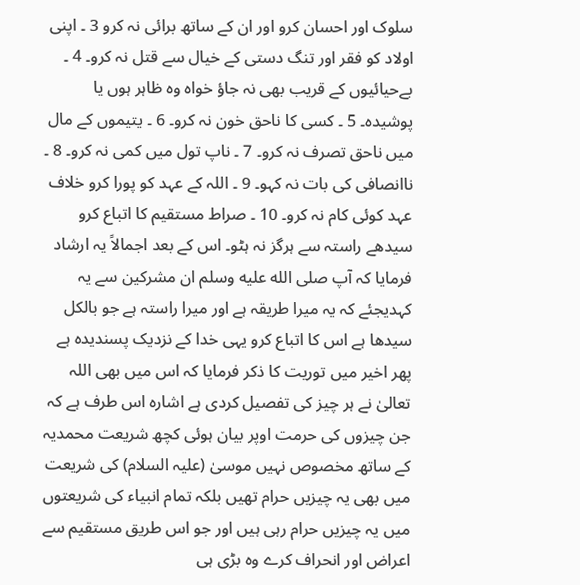سلوک اور احسان کرو اور ان کے ساتھ برائی نہ کرو 3 ۔ اپنی اولاد کو فقر اور تنگ دستی کے خیال سے قتل نہ کرو۔ 4 ۔ بےحیائیوں کے قریب بھی نہ جاؤ خواہ وہ ظاہر ہوں یا پوشیدہ۔ 5 ۔ کسی کا ناحق خون نہ کرو۔ 6 ۔ یتیموں کے مال میں ناحق تصرف نہ کرو۔ 7 ۔ ناپ تول میں کمی نہ کرو۔ 8 ۔ ناانصافی کی بات نہ کہو۔ 9 ۔ اللہ کے عہد کو پورا کرو خلاف عہد کوئی کام نہ کرو۔ 10 ۔ صراط مستقیم کا اتباع کرو سیدھے راستہ سے ہرگز نہ ہٹو۔ اس کے بعد اجمالاً یہ ارشاد فرمایا کہ آپ صلى الله عليه وسلم ان مشرکین سے یہ کہدیجئے کہ یہ میرا طریقہ ہے اور میرا راستہ ہے جو بالکل سیدھا ہے اس کا اتباع کرو یہی خدا کے نزدیک پسندیدہ ہے پھر اخیر میں توریت کا ذکر فرمایا کہ اس میں بھی اللہ تعالیٰ نے ہر چیز کی تفصیل کردی ہے اشارہ اس طرف ہے کہ جن چیزوں کی حرمت اوپر بیان ہوئی کچھ شریعت محمدیہ کے ساتھ مخصوص نہیں موسیٰ (علیہ السلام) کی شریعت میں بھی یہ چیزیں حرام تھیں بلکہ تمام انبیاء کی شریعتوں میں یہ چیزیں حرام رہی ہیں اور جو اس طریق مستقیم سے اعراض اور انحراف کرے وہ بڑی ہی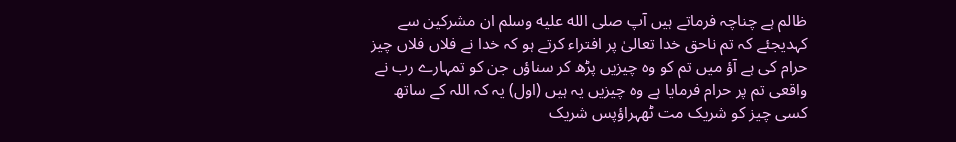ظالم ہے چناچہ فرماتے ہیں آپ صلى الله عليه وسلم ان مشرکین سے کہدیجئے کہ تم ناحق خدا تعالیٰ پر افتراء کرتے ہو کہ خدا نے فلاں فلاں چیز حرام کی ہے آؤ میں تم کو وہ چیزیں پڑھ کر سناؤں جن کو تمہارے رب نے واقعی تم پر حرام فرمایا ہے وہ چیزیں یہ ہیں (اول) یہ کہ اللہ کے ساتھ کسی چیز کو شریک مت ٹھہراؤپس شریک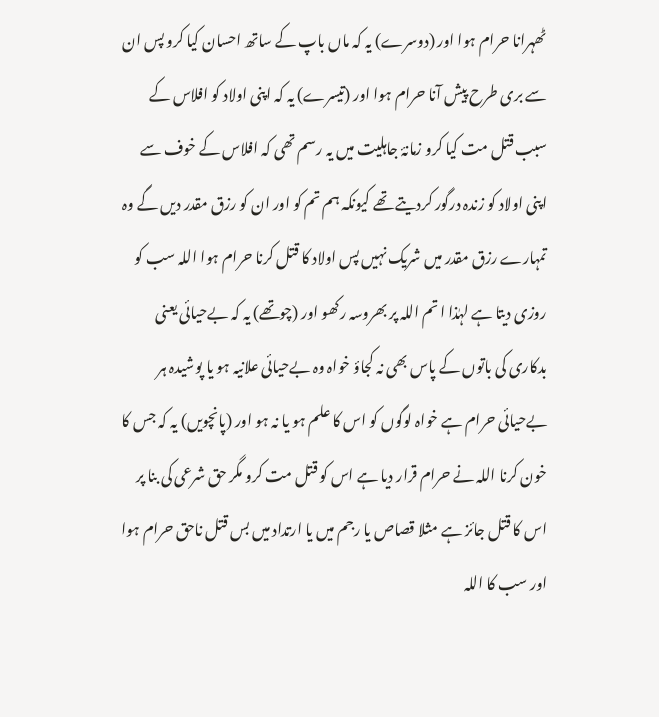ٹھہرانا حرام ہوا اور (دوسرے) یہ کہ ماں باپ کے ساتھ احسان کیا کرو پس ان سے بری طرح پیش آنا حرام ہوا اور (تیسرے) یہ کہ اپنی اولاد کو افلاس کے سبب قتل مت کیا کرو زمانۂ جاہلیت میں یہ رسم تھی کہ افلاس کے خوف سے اپنی اولاد کو زندہ درگور کردیتے تھے کیونکہ ہم تم کو اور ان کو رزق مقدر دیں گے وہ تمہارے رزق مقدر میں شریک نہیں پس اولاد کا قتل کرنا حرام ہوا اللہ سب کو روزی دیتا ہے لہٰذا ا تم اللہ پر بھروسہ رکھو اور (چوتھے) یہ کہ بےحیائی یعنی بدکاری کی باتوں کے پاس بھی نہ کجاؤ خواہ وہ بےحیائی علانیہ ہو یا پوشیدہ ہر بےحیائی حرام ہے خواہ لوگوں کو اس کا علم ہو یا نہ ہو اور (پانچویں) یہ کہ جس کا خون کرنا اللہ نے حرام قرار دیا ہے اس کو قتل مت کرو مگر حق شرعی کی بنا پر اس کا قتل جائز ہے مثلا قصاص یا رجم میں یا ارتداد میں بس قتل ناحق حرام ہوا اور سب کا اللہ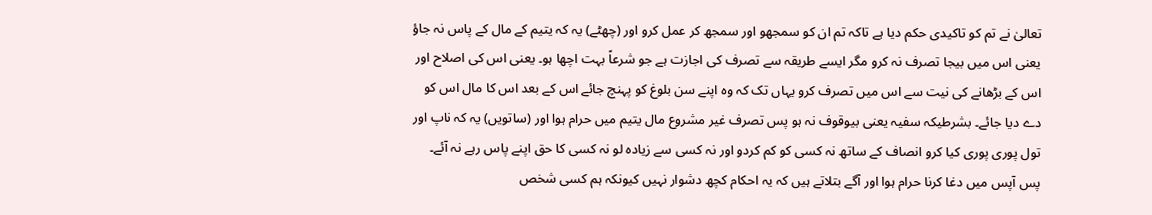تعالیٰ نے تم کو تاکیدی حکم دیا ہے تاکہ تم ان کو سمجھو اور سمجھ کر عمل کرو اور (چھٹے) یہ کہ یتیم کے مال کے پاس نہ جاؤ یعنی اس میں بیجا تصرف نہ کرو مگر ایسے طریقہ سے تصرف کی اجازت ہے جو شرعاً بہت اچھا ہو۔ یعنی اس کی اصلاح اور اس کے بڑھانے کی نیت سے اس میں تصرف کرو یہاں تک کہ وہ اپنے سن بلوغ کو پہنچ جائے اس کے بعد اس کا مال اس کو دے دیا جائے۔ بشرطیکہ سفیہ یعنی بیوقوف نہ ہو پس تصرف غیر مشروع مال یتیم میں حرام ہوا اور (ساتویں) یہ کہ ناپ اور تول پوری پوری کیا کرو انصاف کے ساتھ نہ کسی کو کم کردو اور نہ کسی سے زیادہ لو نہ کسی کا حق اپنے پاس رہے نہ آئے۔ پس آپس میں دغا کرنا حرام ہوا اور آگے بتلاتے ہیں کہ یہ احکام کچھ دشوار نہیں کیونکہ ہم کسی شخص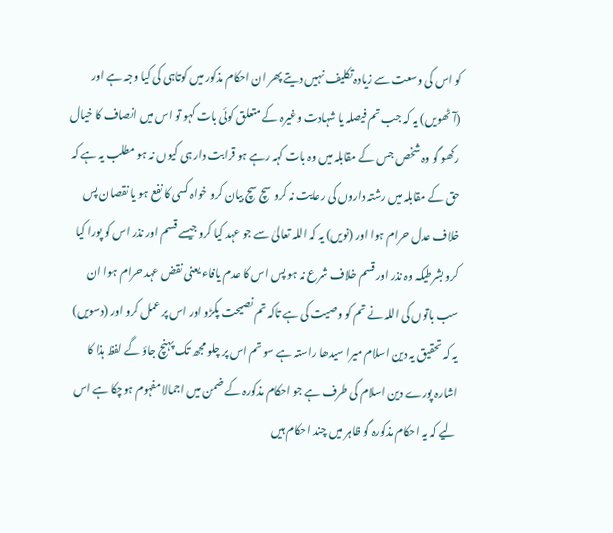کو اس کی وسعت سے زیادہ تکلیف نہیں دیتے پھر ان احکام مذکور میں کوتاہی کی کیا وجہ ہے اور (آٹھویں) یہ کہ جب تم فیصلہ یا شہادت وغیرہ کے متعلق کوئی بات کہو تو اس میں انصاف کا خیال رکھو گو وہ شخص جس کے مقابلہ میں وہ بات کہہ رہے ہو قرابت دار ہی کیوں نہ ہو مطلب یہ ہے کہ حق کے مقابلہ میں رشتہ داروں کی رعایت نہ کرو سچ سچ بیان کرو خواہ کسی کا نفع ہو یا نقصان پس خلاف عدل حرام ہوا اور (نویں) یہ کہ اللہ تعالیٰ سے جو عہد کیا کرو جیسے قسم اور نذر اس کو پورا کیا کرو بشرطیکہ وہ نذر اور قسم خلاف شرع نہ ہو پس اس کا عدم یافاء یعنی نقض عہد حرام ہوا ان سب باتوں کی اللہ نے تم کو وصیت کی ہے تاکہ تم نصیحت پکڑو اور اس پر عمل کرو اور (دسویں) یہ کہ تحقیق یہ دین اسلام میرا سیدھا راستہ ہے سو تم اس پر چلو مجھ تک پہنچ جاؤ گے لفظ ہذا کا اشارہ پورے دین اسلام کی طرف ہے جو احکام مذکورہ کے ضمن میں اجمالا مفہوم ہوچکا ہے اس لیے کہ یہ احکام مذکورہ گو ظاہر میں چند احکام ہیں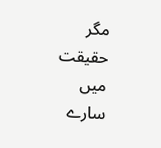مگر حقیقت میں سارے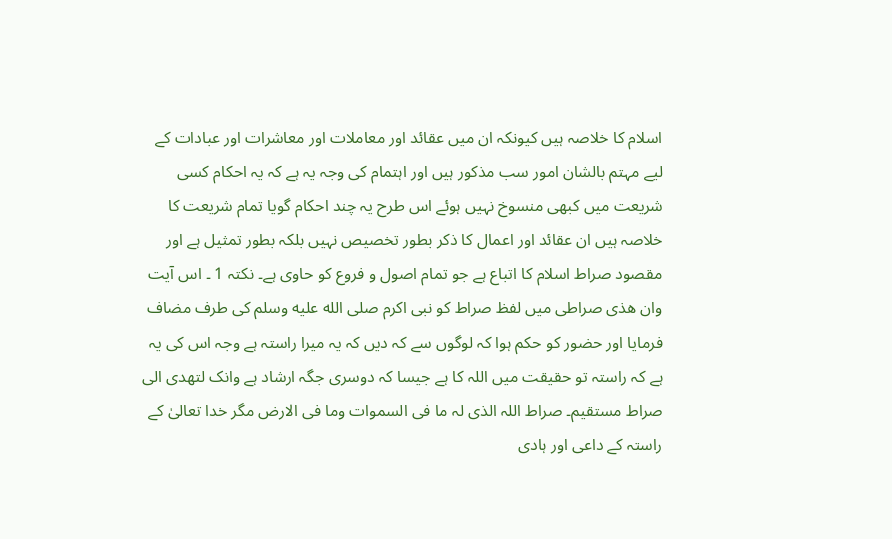اسلام کا خلاصہ ہیں کیونکہ ان میں عقائد اور معاملات اور معاشرات اور عبادات کے لیے مہتم بالشان امور سب مذکور ہیں اور اہتمام کی وجہ یہ ہے کہ یہ احکام کسی شریعت میں کبھی منسوخ نہیں ہوئے اس طرح یہ چند احکام گویا تمام شریعت کا خلاصہ ہیں ان عقائد اور اعمال کا ذکر بطور تخصیص نہیں بلکہ بطور تمثیل ہے اور مقصود صراط اسلام کا اتباع ہے جو تمام اصول و فروع کو حاوی ہے۔ نکتہ 1 ۔ اس آیت وان ھذی صراطی میں لفظ صراط کو نبی اکرم صلى الله عليه وسلم کی طرف مضاف فرمایا اور حضور کو حکم ہوا کہ لوگوں سے کہ دیں کہ یہ میرا راستہ ہے وجہ اس کی یہ ہے کہ راستہ تو حقیقت میں اللہ کا ہے جیسا کہ دوسری جگہ ارشاد ہے وانک لتھدی الی صراط مستقیم۔ صراط اللہ الذی لہ ما فی السموات وما فی الارض مگر خدا تعالیٰ کے راستہ کے داعی اور ہادی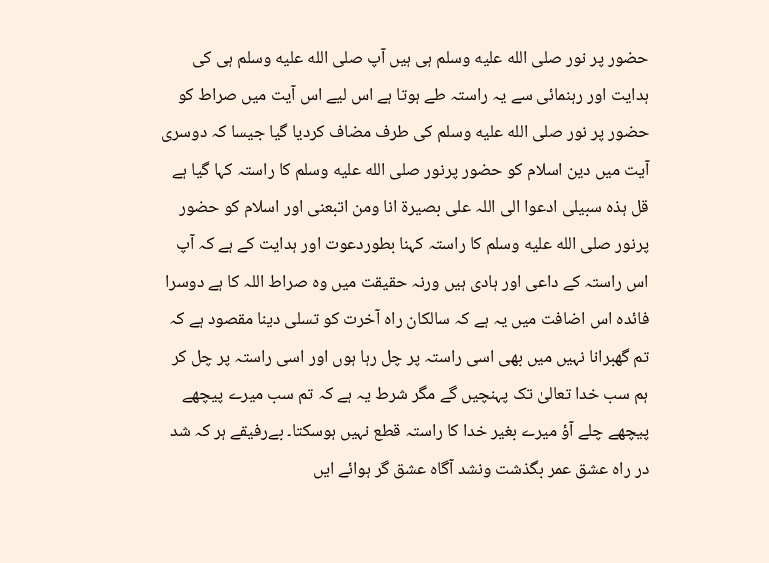حضور پر نور صلى الله عليه وسلم ہی ہیں آپ صلى الله عليه وسلم ہی کی ہدایت اور رہنمائی سے یہ راستہ طے ہوتا ہے اس لیے اس آیت میں صراط کو حضور پر نور صلى الله عليه وسلم کی طرف مضاف کردیا گیا جیسا کہ دوسری آیت میں دین اسلام کو حضور پرنور صلى الله عليه وسلم کا راستہ کہا گیا ہے قل ہذہ سبیلی ادعوا الی اللہ علی بصیرۃ انا ومن اتبعنی اور اسلام کو حضور پرنور صلى الله عليه وسلم کا راستہ کہنا بطوردعوت اور ہدایت کے ہے کہ آپ اس راستہ کے داعی اور ہادی ہیں ورنہ حقیقت میں وہ صراط اللہ کا ہے دوسرا فائدہ اس اضافت میں یہ ہے کہ سالکان راہ آخرت کو تسلی دینا مقصود ہے کہ تم گھبرانا نہیں میں بھی اسی راستہ پر چل رہا ہوں اور اسی راستہ پر چل کر ہم سب خدا تعالیٰ تک پہنچیں گے مگر شرط یہ ہے کہ تم سب میرے پیچھے پیچھے چلے آؤ میرے بغیر خدا کا راستہ قطع نہیں ہوسکتا۔ بےرفیقے ہر کہ شد در راہ عشق عمر بگذشت ونشد آگاہ عشق گر ہوائے ایں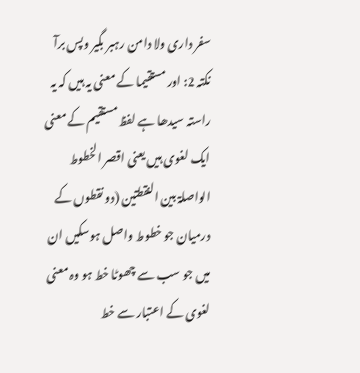سفر داری ولا دامن رہبر بگیر وپس برآ نکتہ 2: اور مستقیما کے معنی یہ ہیں کہ یہ راستہ سیدھا ہے لفظ مستقیم کے معنی ایک لغوی ہیں یعنی اقصر الخطوط الواصلۃ بین النقطتین (دو نقطوں کے درمیان جو خطوط واصل ہوسکیں ان میں جو سب سے چھوٹا خط ہو وہ معنی لغوی کے اعتبار سے خط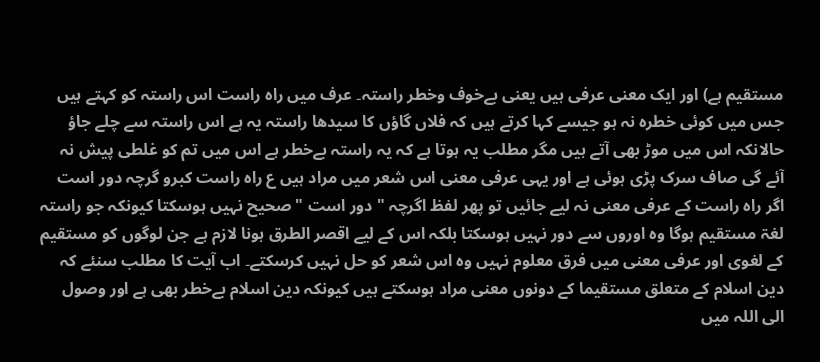مستقیم ہے) اور ایک معنی عرفی ہیں یعنی بےخوف وخطر راستہ۔ عرف میں راہ راست اس راستہ کو کہتے ہیں جس میں کوئی خطرہ نہ ہو جیسے کہا کرتے ہیں کہ فلاں گاؤں کا سیدھا راستہ یہ ہے اس راستہ سے چلے جاؤ حالانکہ اس میں موڑ بھی آتے ہیں مگر مطلب یہ ہوتا ہے کہ یہ راستہ بےخطر ہے اس میں تم کو غلطی پیش نہ آئے گی صاف سرک پڑی ہوئی ہے اور یہی عرفی معنی اس شعر میں مراد ہیں ع راہ راست کبرو گرچہ دور است اگر راہ راست کے عرفی معنی نہ لیے جائیں تو پھر لفظ اگرچہ " دور است " صحیح نہیں ہوسکتا کیونکہ جو راستہ لغۃ مستقیم ہوگا وہ اوروں سے دور نہیں ہوسکتا بلکہ اس کے لیے اقصر الطرق ہونا لازم ہے جن لوگوں کو مستقیم کے لغوی اور عرفی معنی میں فرق معلوم نہیں وہ اس شعر کو حل نہیں کرسکتے۔ اب آیت کا مطلب سنئے کہ دین اسلام کے متعلق مستقیما کے دونوں معنی مراد ہوسکتے ہیں کیونکہ دین اسلام بےخطر بھی ہے اور وصول الی اللہ میں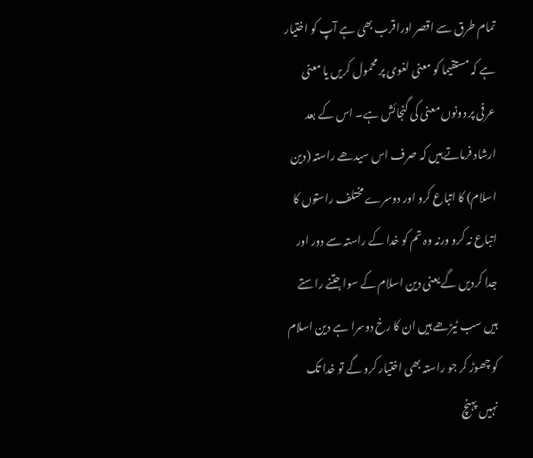تمام طرق سے اقصر اوراقرب بھی ہے آپ کو اختیار ہے کہ مستقیما کو معنی لغوی پر محمول کریں یا معنی عرفی پر دونوں معنی کی گنجائش ہے۔ اس کے بعد ارشاد فرماتے ہیں کہ صرف اس سیدھے راستہ (دین اسلام) کا اتباع کرو اور دوسرے مختلف راستوں کا اتباع نہ کرو ورنہ وہ تم کو خدا کے راستہ سے دور اور جدا کردیں گے یعنی دین اسلام کے سوا جتنے راستے ہیں سب ٹیڑھے ہیں ان کا رخ دوسرا ہے دین اسلام کو چھوڑ کر جو راستہ بھی اختیار کرو گے تو خدا تک نہیں پہنچ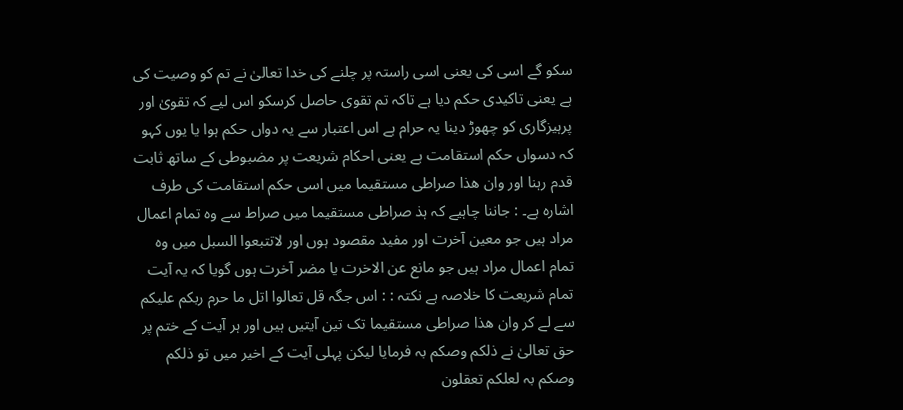سکو گے اسی کی یعنی اسی راستہ پر چلنے کی خدا تعالیٰ نے تم کو وصیت کی ہے یعنی تاکیدی حکم دیا ہے تاکہ تم تقوی حاصل کرسکو اس لیے کہ تقویٰ اور پرہیزگاری کو چھوڑ دینا یہ حرام ہے اس اعتبار سے یہ دواں حکم ہوا یا یوں کہو کہ دسواں حکم استقامت ہے یعنی احکام شریعت پر مضبوطی کے ساتھ ثابت قدم رہنا اور وان ھذا صراطی مستقیما میں اسی حکم استقامت کی طرف اشارہ ہے۔ : جاننا چاہیے کہ ہذ صراطی مستقیما میں صراط سے وہ تمام اعمال مراد ہیں جو معین آخرت اور مفید مقصود ہوں اور لاتتبعوا السبل میں وہ تمام اعمال مراد ہیں جو مانع عن الاخرت یا مضر آخرت ہوں گویا کہ یہ آیت تمام شریعت کا خلاصہ ہے نکتہ : : اس جگہ قل تعالوا اتل ما حرم ربکم علیکم سے لے کر وان ھذا صراطی مستقیما تک تین آیتیں ہیں اور ہر آیت کے ختم پر حق تعالیٰ نے ذلکم وصکم بہ فرمایا لیکن پہلی آیت کے اخیر میں تو ذلکم وصکم بہ لعلکم تعقلون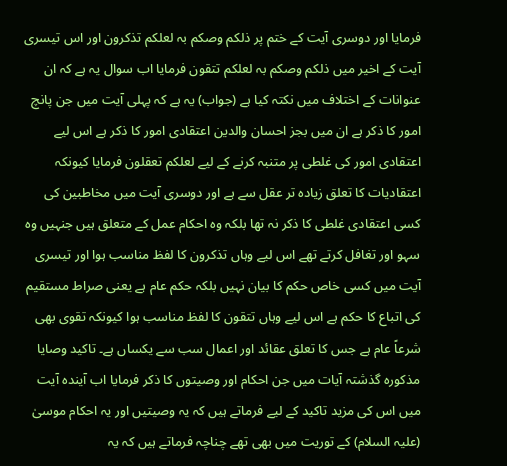فرمایا اور دوسری آیت کے ختم پر ذلکم وصکم بہ لعلکم تذکرون اور اس تیسری آیت کے اخیر میں ذلکم وصکم بہ لعلکم تتقون فرمایا اب سوال یہ ہے کہ ان عنوانات کے اختلاف میں نکتہ کیا ہے (جواب) یہ ہے کہ پہلی آیت میں جن پانچ امور کا ذکر ہے ان میں بجز احسان والدین اعتقادی امور کا ذکر ہے اس لیے اعتقادی امور کی غلطی پر متنبہ کرنے کے لیے لعلکم تعقلون فرمایا کیونکہ اعتقادیات کا تعلق زیادہ تر عقل سے ہے اور دوسری آیت میں مخاطبین کی کسی اعتقادی غلطی کا ذکر نہ تھا بلکہ وہ احکام عمل کے متعلق ہیں جنہیں وہ سہو اور تغافل کرتے تھے اس لیے وہاں تذکرون کا لفظ مناسب ہوا اور تیسری آیت میں کسی خاص حکم کا بیان نہیں بلکہ حکم عام ہے یعنی صراط مستقیم کی اتباع کا حکم ہے اس لیے وہاں تتقون کا لفظ مناسب ہوا کیونکہ تقوی بھی شرعاً عام ہے جس کا تعلق عقائد اور اعمال سب سے یکساں ہے۔ تاکید وصایا مذکورہ گذشتہ آیات میں جن احکام اور وصیتوں کا ذکر فرمایا اب آیندہ آیت میں اس کی مزید تاکید کے لیے فرماتے ہیں کہ یہ وصیتیں اور یہ احکام موسیٰ (علیہ السلام) کے توریت میں بھی تھے چناچہ فرماتے ہیں کہ یہ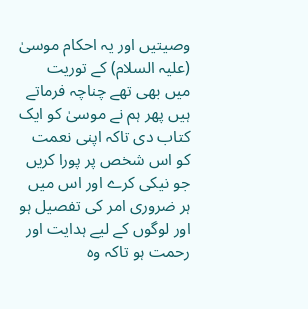وصیتیں اور یہ احکام موسیٰ (علیہ السلام) کے توریت میں بھی تھے چناچہ فرماتے ہیں پھر ہم نے موسیٰ کو ایک کتاب دی تاکہ اپنی نعمت کو اس شخص پر پورا کریں جو نیکی کرے اور اس میں ہر ضروری امر کی تفصیل ہو اور لوگوں کے لیے ہدایت اور رحمت ہو تاکہ وہ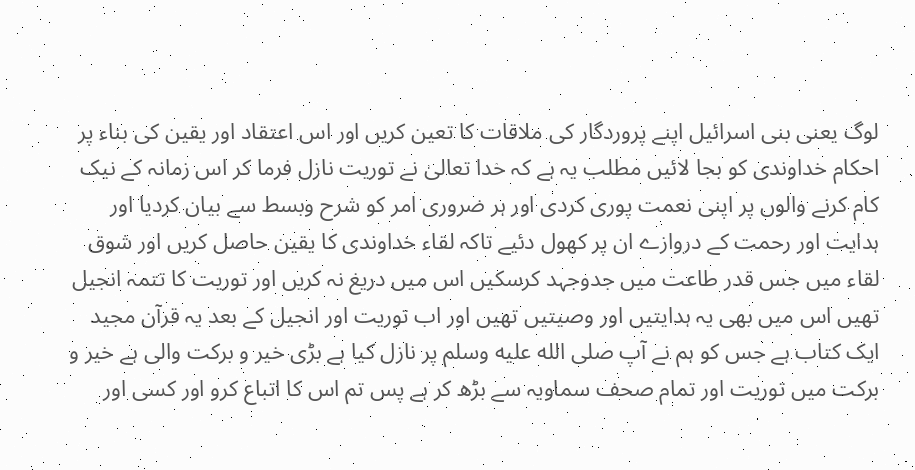لوگ یعنی بنی اسرائیل اپنے پروردگار کی ملاقات کا تعین کریں اور اس اعتقاد اور یقین کی بناء پر احکام خداوندی کو بجا لائیں مطلب یہ ہے کہ خدا تعالیٰ نے توریت نازل فرما کر اس زمانہ کے نیک کام کرنے والوں پر اپنی نعمت پوری کردی اور ہر ضروری امر کو شرح وبسط سے بیان کردیا اور ہدایت اور رحمت کے دروازے ان پر کھول دئیے تاکہ لقاء خداوندی کا یقین حاصل کریں اور شوق لقاء میں جس قدر طاعت میں جدوجہد کرسکیں اس میں دریغ نہ کریں اور توریت کا تتمہ انجیل تھیں اس میں بھی یہ ہدایتیں اور وصیتیں تھیں اور اب توریت اور انجیل کے بعد یہ قرآن مجید ایک کتاب ہے جس کو ہم نے آپ صلى الله عليه وسلم پر نازل کیا ہے بڑی خیر و برکت والی ہے خیر و برکت میں توریت اور تمام صحف سماویہ سے بڑھ کر ہے پس تم اس کا اتباع کرو اور کسی اور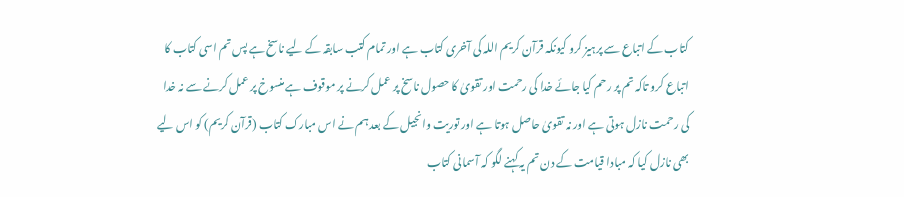کتاب کے اتباع سے پرہیز کرو کیونکہ قرآن کریم اللہ کی آخری کتاب ہے اور تمام کتب سابقہ کے لیے ناسخ ہے پس تم اسی کتاب کا اتباع کرو تاکہ تم پر رحم کیا جائے خدا کی رحمت اور تقویٰ کا حصول ناسخ پر عمل کرنے پر موقوف ہے منسوخ پر عمل کرنے سے نہ خدا کی رحمت نازل ہوتی ہے اور نہ تقویٰ حاصل ہوتا ہے اور توریت وانجیل کے بعد ہم نے اس مبارک کتاب (قرآن کریم) کو اس لیے بھی نازل کیا کہ مبادا قیامت کے دن تم یہ کہنے لگو کہ آسمانی کتاب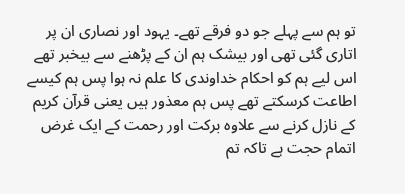تو ہم سے پہلے جو دو فرقے تھے۔ یہود اور نصاری ان پر اتاری گئی تھی اور بیشک ہم ان کے پڑھنے سے بیخبر تھے اس لیے ہم کو احکام خداوندی کا علم نہ ہوا پس ہم کیسے اطاعت کرسکتے تھے پس ہم معذور ہیں یعنی قرآن کریم کے نازل کرنے سے علاوہ برکت اور رحمت کے ایک غرض اتمام حجت ہے تاکہ تم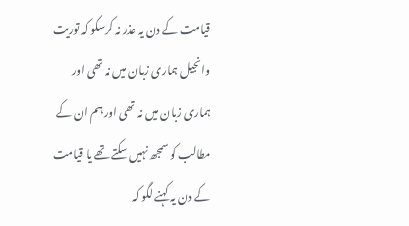قیامت کے دن یہ عذر نہ کرسکو کہ توریت وانجیل ہماری زبان میں نہ تھی اور ہماری زبان میں نہ تھی اور ہم ان کے مطالب کو سمجھ نہیں سکتے تھے یا قیامت کے دن یہ کہنے لگو کہ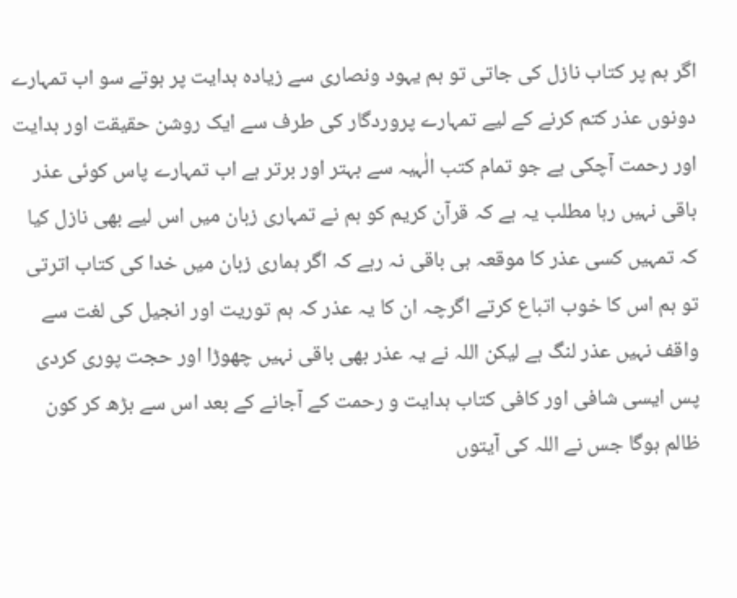اگر ہم پر کتاب نازل کی جاتی تو ہم یہود ونصاری سے زیادہ ہدایت پر ہوتے سو اب تمہارے دونوں عذر کتم کرنے کے لیے تمہارے پروردگار کی طرف سے ایک روشن حقیقت اور ہدایت اور رحمت آچکی ہے جو تمام کتب الٰہیہ سے بہتر اور برتر ہے اب تمہارے پاس کوئی عذر باقی نہیں رہا مطلب یہ ہے کہ قرآن کریم کو ہم نے تمہاری زبان میں اس لیے بھی نازل کیا کہ تمہیں کسی عذر کا موقعہ ہی باقی نہ رہے کہ اگر ہماری زبان میں خدا کی کتاب اترتی تو ہم اس کا خوب اتباع کرتے اگرچہ ان کا یہ عذر کہ ہم توریت اور انجیل کی لغت سے واقف نہیں عذر لنگ ہے لیکن اللہ نے یہ عذر بھی باقی نہیں چھوڑا اور حجت پوری کردی پس ایسی شافی اور کافی کتاب ہدایت و رحمت کے آجانے کے بعد اس سے بڑھ کر کون ظالم ہوگا جس نے اللہ کی آیتوں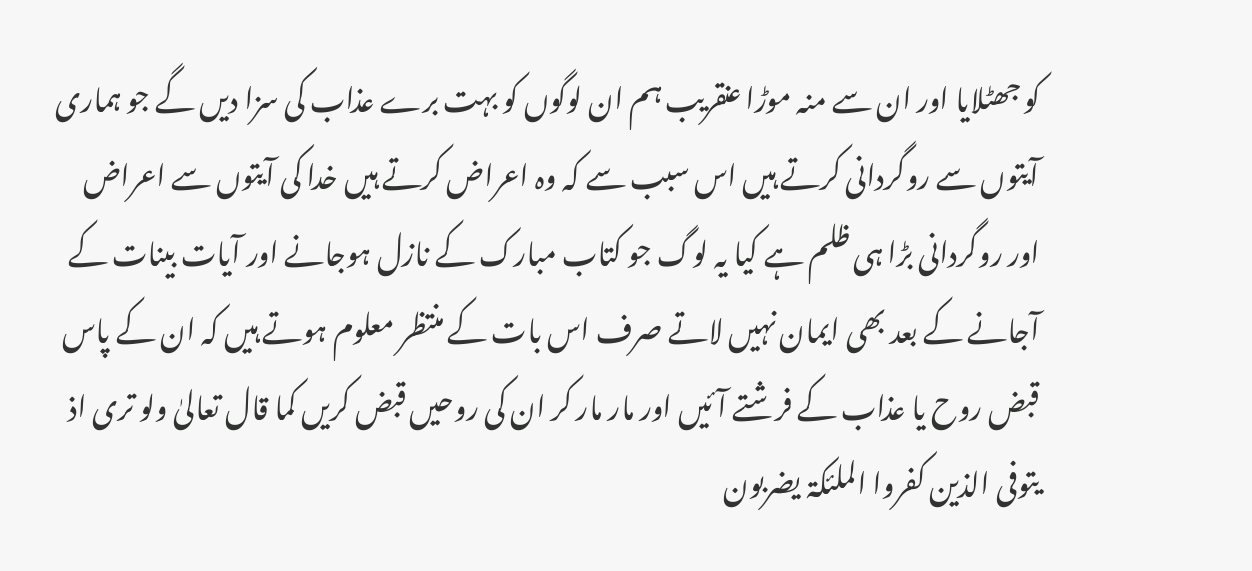کو جھٹلایا اور ان سے منہ موڑا عنقریب ہم ان لوگوں کو بہت برے عذاب کی سزا دیں گے جو ہماری آیتوں سے روگردانی کرتے ہیں اس سبب سے کہ وہ اعراض کرتے ہیں خدا کی آیتوں سے اعراض اور روگردانی بڑا ہی ظلم ہے کیا یہ لوگ جو کتاب مبارک کے نازل ہوجانے اور آیات بینات کے آجانے کے بعد بھی ایمان نہیں لاتے صرف اس بات کے منتظر معلوم ہوتے ہیں کہ ان کے پاس قبض روح یا عذاب کے فرشتے آئیں اور مار مار کر ان کی روحیں قبض کریں کما قال تعالیٰ ولو تری اذ یتوفی الذین کفروا الملئکۃ یضربون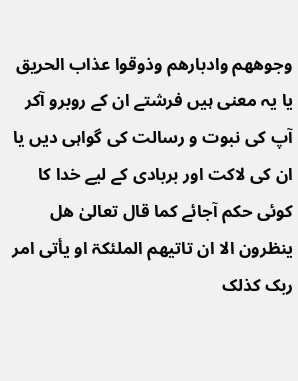وجوھھم وادبارھم وذوقوا عذاب الحریق یا یہ معنی ہیں فرشتے ان کے روبرو آکر آپ کی نبوت و رسالت کی گواہی دیں یا ان کی لاکت اور بربادی کے لیے خدا کا کوئی حکم آجائے کما قال تعالیٰ ھل ینظرون الا ان تاتیھم الملئکۃ او یأتی امر ربک کذلک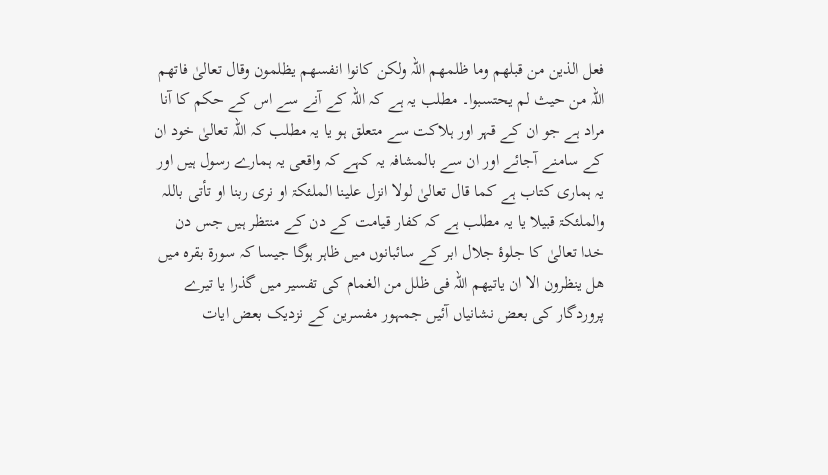فعل الذین من قبلھم وما ظلمھم اللہ ولکن کانوا انفسھم یظلمون وقال تعالیٰ فاتھم اللہ من حیث لم یحتسبوا۔ مطلب یہ ہے کہ اللہ کے آنے سے اس کے حکم کا آنا مراد ہے جو ان کے قہر اور ہلاکت سے متعلق ہو یا یہ مطلب کہ اللہ تعالیٰ خود ان کے سامنے آجائے اور ان سے بالمشافہ یہ کہے کہ واقعی یہ ہمارے رسول ہیں اور یہ ہماری کتاب ہے کما قال تعالیٰ لولا انزل علینا الملئکۃ او نری ربنا او تأتی باللہ والملئکۃ قبیلا یا یہ مطلب ہے کہ کفار قیامت کے دن کے منتظر ہیں جس دن خدا تعالیٰ کا جلوۂ جلال ابر کے سائبانوں میں ظاہر ہوگا جیسا کہ سورة بقرہ میں ھل ینظرون الا ان یاتیھم اللہ فی ظلل من الغمام کی تفسیر میں گذرا یا تیرے پروردگار کی بعض نشانیاں آئیں جمہور مفسرین کے نزدیک بعض ایات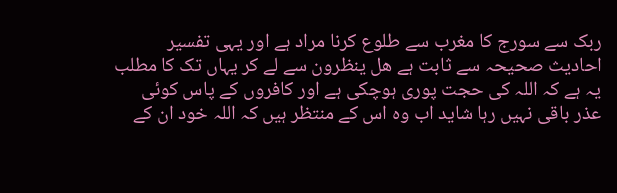ربک سے سورج کا مغرب سے طلوع کرنا مراد ہے اور یہی تفسیر احادیث صحیحہ سے ثابت ہے ھل ینظرون سے لے کر یہاں تک کا مطلب یہ ہے کہ اللہ کی حجت پوری ہوچکی ہے اور کافروں کے پاس کوئی عذر باقی نہیں رہا شاید اب وہ اس کے منتظر ہیں کہ اللہ خود ان کے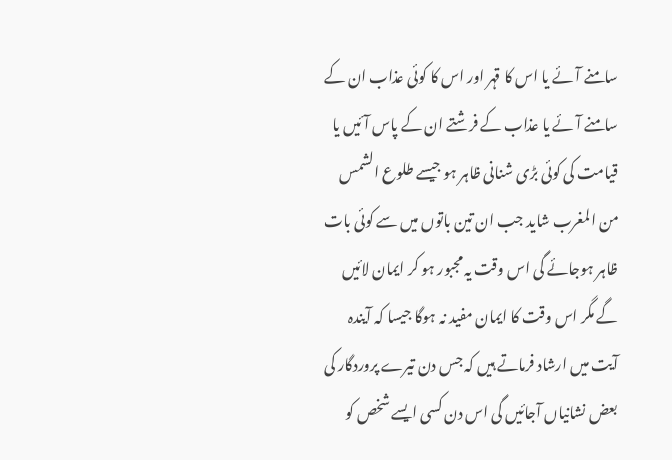سامنے آئے یا اس کا قہر اور اس کا کوئی عذاب ان کے سامنے آئے یا عذاب کے فرشتے ان کے پاس آئیں یا قیامت کی کوئی بڑی شنانی ظاہر ہو جیسے طلوع الشمس من المغرب شاید جب ان تین باتوں میں سے کوئی بات ظاہر ہوجائے گی اس وقت یہ مجبور ہو کر ایمان لائیں گے مگر اس وقت کا ایمان مفید نہ ہوگا جیسا کہ آیندہ آیت میں ارشاد فرماتے ہیں کہ جس دن تیرے پروردگار کی بعض نشانیاں آجائیں گی اس دن کسی ایسے شخص کو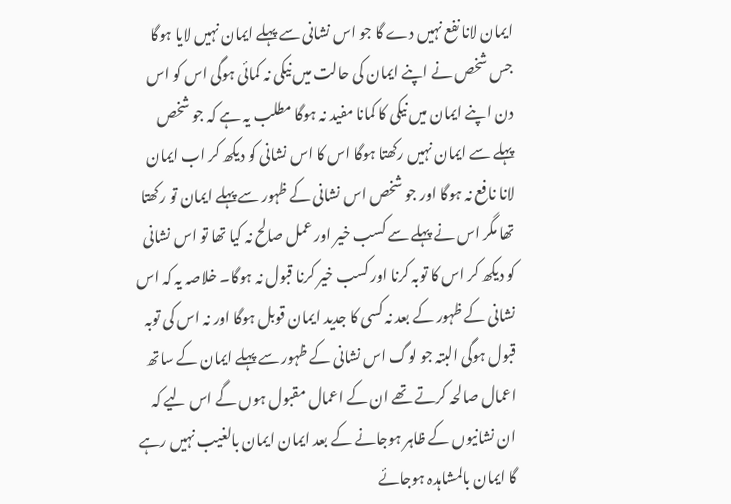ایمان لانا نفع نہیں دے گا جو اس نشانی سے پہلے ایمان نہیں لایا ہوگا جس شخص نے اپنے ایمان کی حالت میں نیکی نہ کمائی ہوگی اس کو اس دن اپنے ایمان میں نیکی کا کمانا مفید نہ ہوگا مطلب یہ ہے کہ جو شخص پہلے سے ایمان نہیں رکھتا ہوگا اس کا اس نشانی کو دیکھ کر اب ایمان لانا نافع نہ ہوگا اور جو شخص اس نشانی کے ظہور سے پہلے ایمان تو رکھتا تھا مگر اس نے پہلے سے کسب خیر اور عمل صالح نہ کیا تھا تو اس نشانی کو دیکھ کر اس کا توبہ کرنا اور کسب خیر کرنا قبول نہ ہوگا۔ خلاصہ یہ کہ اس نشانی کے ظہور کے بعد نہ کسی کا جدید ایمان قوبل ہوگا اور نہ اس کی توبہ قبول ہوگی البتہ جو لوگ اس نشانی کے ظہور سے پہلے ایمان کے ساتھ اعمال صالحہ کرتے تھے ان کے اعمال مقبول ہوں گے اس لیے کہ ان نشانیوں کے ظاہر ہوجانے کے بعد ایمان ایمان بالغیب نہیں رہے گا ایمان بالمشاہدہ ہوجائے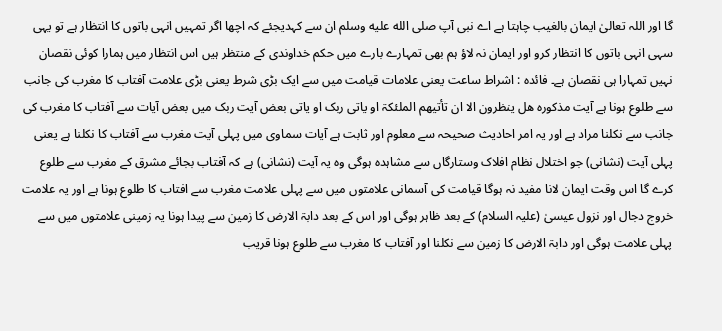گا اور اللہ تعالیٰ ایمان بالغیب چاہتا ہے اے نبی آپ صلى الله عليه وسلم ان سے کہدیجئے کہ اچھا اگر تمہیں انہی باتوں کا انتظار ہے تو یہی سہی انہی باتوں کا انتظار کرو اور ایمان نہ لاؤ ہم بھی تمہارے بارے میں حکم خداوندی کے منتظر ہیں اس انتظار میں ہمارا کوئی نقصان نہیں تمہارا ہی نقصان ہے۔ فائدہ : اشراط ساعت یعنی علامات قیامت میں سے ایک بڑی شرط یعنی بڑی علامت آفتاب کا مغرب کی جانب سے طلوع ہونا ہے آیت مذکورہ ھل ینظرون الا ان تأتیھم الملئکۃ او یاتی ربک او یاتی بعض آیت ربک میں بعض آیات سے آفتاب کا مغرب کی جانب سے نکلنا مراد ہے اور یہ امر احادیث صحیحہ سے معلوم اور ثابت ہے آیات سماوی میں پہلی آیت مغرب سے آفتاب کا نکلنا ہے یعنی پہلی آیت (نشانی) جو اختلال نظام افلاک وستارگاں سے مشاہدہ ہوگی وہ یہ آیت (نشانی) ہے کہ آفتاب بجائے مشرق کے مغرب سے طلوع کرے گا اس وقت ایمان لانا مفید نہ ہوگا قیامت کی آسمانی علامتوں میں سے پہلی علامت مغرب سے افتاب کا طلوع ہونا ہے اور یہ علامت خروج دجال اور نزول عیسیٰ (علیہ السلام) کے بعد ظاہر ہوگی اور اس کے بعد دابۃ الارض کا زمین سے پیدا ہونا یہ زمینی علامتوں میں سے پہلی علامت ہوگی اور دابۃ الارض کا زمین سے نکلنا اور آفتاب کا مغرب سے طلوع ہونا قریب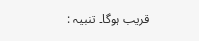قریب ہوگا۔ تنبیہ :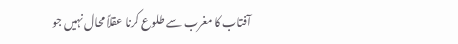آفتاب کا مغرب سے طلوع کرنا عقلاً محال نہیں جو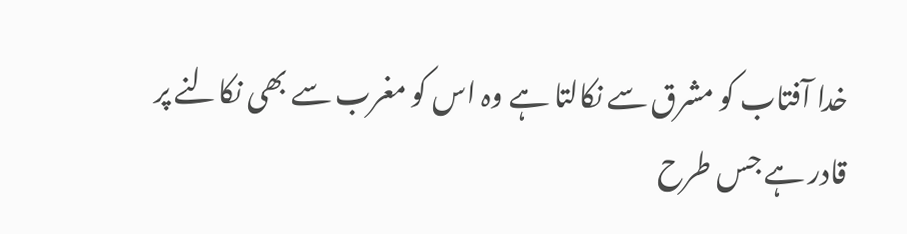خدا آفتاب کو مشرق سے نکالتا ہے وہ اس کو مغرب سے بھی نکالنے پر قادر ہے جس طرح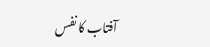آفتاب کا نفس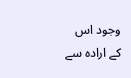وجود اس کے ارادہ سے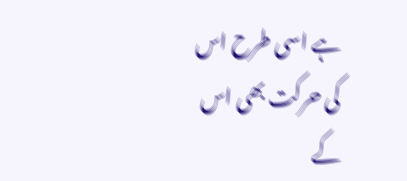ہے اسی طرح اس کی حرکت بھی اس کے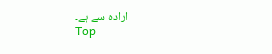ارادہ سے ہے۔
Top